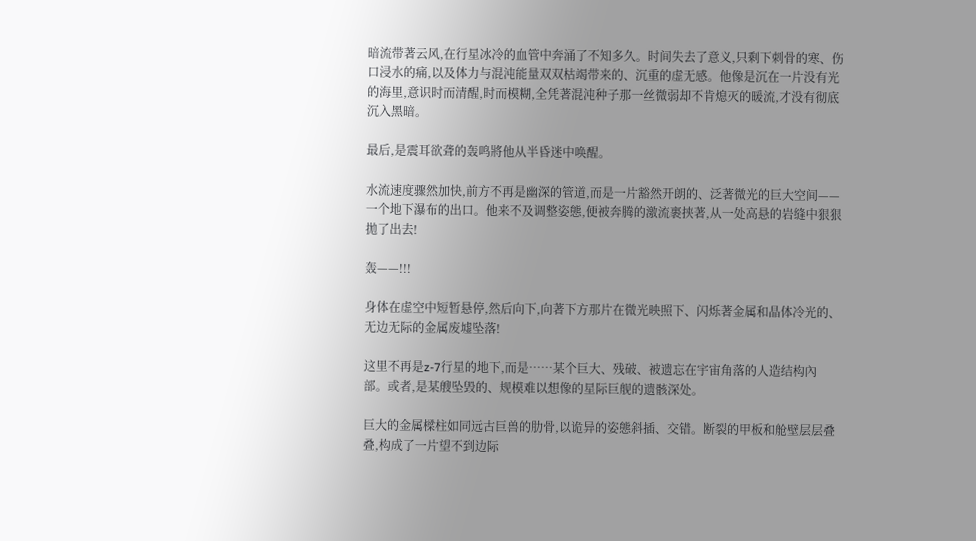暗流带著云风,在行星冰冷的血管中奔涌了不知多久。时间失去了意义,只剩下刺骨的寒、伤口浸水的痛,以及体力与混沌能量双双枯竭带来的、沉重的虚无感。他像是沉在一片没有光的海里,意识时而清醒,时而模糊,全凭著混沌种子那一丝微弱却不肯熄灭的暖流,才没有彻底沉入黑暗。

最后,是震耳欲聋的轰鸣將他从半昏迷中唤醒。

水流速度骤然加快,前方不再是幽深的管道,而是一片豁然开朗的、泛著微光的巨大空间——一个地下瀑布的出口。他来不及调整姿態,便被奔腾的激流裹挟著,从一处高悬的岩缝中狠狠拋了出去!

轰——!!!

身体在虚空中短暂悬停,然后向下,向著下方那片在微光映照下、闪烁著金属和晶体冷光的、无边无际的金属废墟坠落!

这里不再是z-7行星的地下,而是……某个巨大、残破、被遗忘在宇宙角落的人造结构內部。或者,是某艘坠毁的、规模难以想像的星际巨舰的遗骸深处。

巨大的金属樑柱如同远古巨兽的肋骨,以诡异的姿態斜插、交错。断裂的甲板和舱壁层层叠叠,构成了一片望不到边际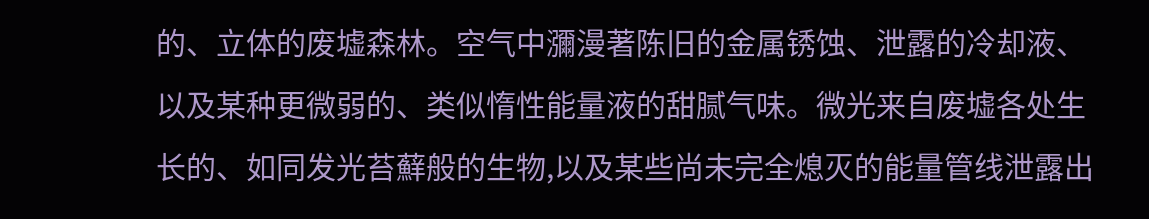的、立体的废墟森林。空气中瀰漫著陈旧的金属锈蚀、泄露的冷却液、以及某种更微弱的、类似惰性能量液的甜腻气味。微光来自废墟各处生长的、如同发光苔蘚般的生物,以及某些尚未完全熄灭的能量管线泄露出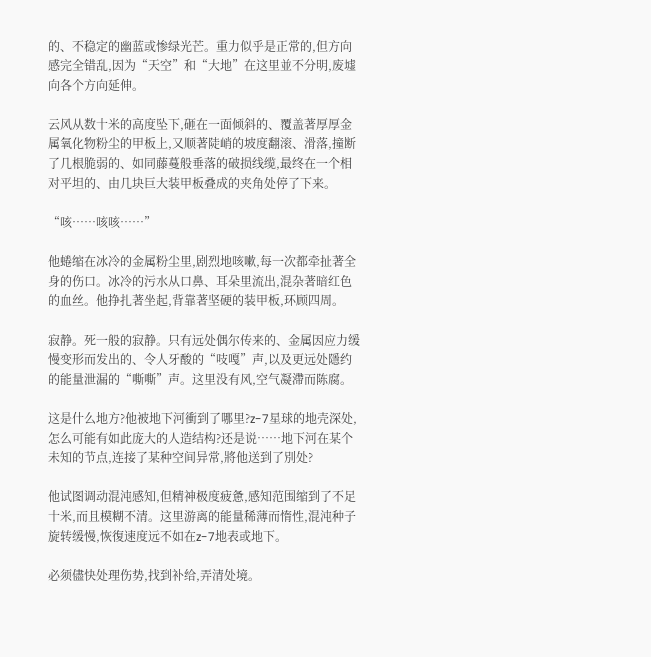的、不稳定的幽蓝或惨绿光芒。重力似乎是正常的,但方向感完全错乱,因为“天空”和“大地”在这里並不分明,废墟向各个方向延伸。

云风从数十米的高度坠下,砸在一面倾斜的、覆盖著厚厚金属氧化物粉尘的甲板上,又顺著陡峭的坡度翻滚、滑落,撞断了几根脆弱的、如同藤蔓般垂落的破损线缆,最终在一个相对平坦的、由几块巨大装甲板叠成的夹角处停了下来。

“咳……咳咳……”

他蜷缩在冰冷的金属粉尘里,剧烈地咳嗽,每一次都牵扯著全身的伤口。冰冷的污水从口鼻、耳朵里流出,混杂著暗红色的血丝。他挣扎著坐起,背靠著坚硬的装甲板,环顾四周。

寂静。死一般的寂静。只有远处偶尔传来的、金属因应力缓慢变形而发出的、令人牙酸的“吱嘎”声,以及更远处隱约的能量泄漏的“嘶嘶”声。这里没有风,空气凝滯而陈腐。

这是什么地方?他被地下河衝到了哪里?z-7星球的地壳深处,怎么可能有如此庞大的人造结构?还是说……地下河在某个未知的节点,连接了某种空间异常,將他送到了別处?

他试图调动混沌感知,但精神极度疲惫,感知范围缩到了不足十米,而且模糊不清。这里游离的能量稀薄而惰性,混沌种子旋转缓慢,恢復速度远不如在z-7地表或地下。

必须儘快处理伤势,找到补给,弄清处境。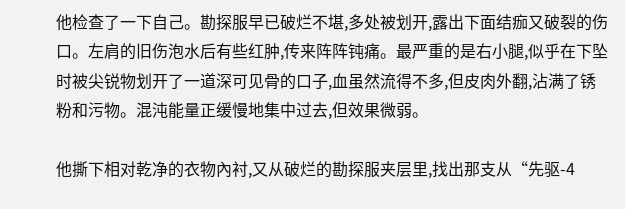他检查了一下自己。勘探服早已破烂不堪,多处被划开,露出下面结痂又破裂的伤口。左肩的旧伤泡水后有些红肿,传来阵阵钝痛。最严重的是右小腿,似乎在下坠时被尖锐物划开了一道深可见骨的口子,血虽然流得不多,但皮肉外翻,沾满了锈粉和污物。混沌能量正缓慢地集中过去,但效果微弱。

他撕下相对乾净的衣物內衬,又从破烂的勘探服夹层里,找出那支从“先驱-4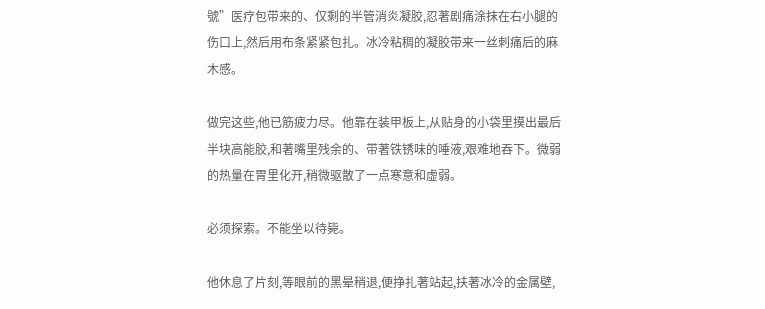號”医疗包带来的、仅剩的半管消炎凝胶,忍著剧痛涂抹在右小腿的伤口上,然后用布条紧紧包扎。冰冷粘稠的凝胶带来一丝刺痛后的麻木感。

做完这些,他已筋疲力尽。他靠在装甲板上,从贴身的小袋里摸出最后半块高能胶,和著嘴里残余的、带著铁锈味的唾液,艰难地吞下。微弱的热量在胃里化开,稍微驱散了一点寒意和虚弱。

必须探索。不能坐以待毙。

他休息了片刻,等眼前的黑晕稍退,便挣扎著站起,扶著冰冷的金属壁,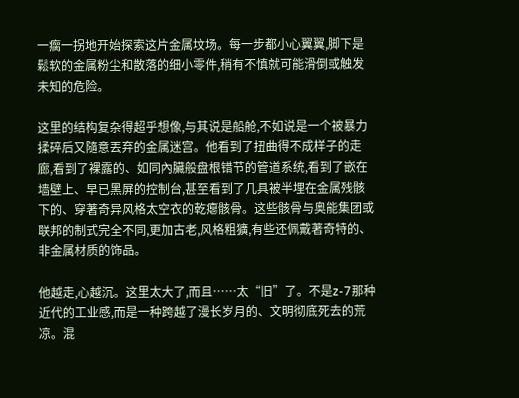一瘸一拐地开始探索这片金属坟场。每一步都小心翼翼,脚下是鬆软的金属粉尘和散落的细小零件,稍有不慎就可能滑倒或触发未知的危险。

这里的结构复杂得超乎想像,与其说是船舱,不如说是一个被暴力揉碎后又隨意丟弃的金属迷宫。他看到了扭曲得不成样子的走廊,看到了裸露的、如同內臟般盘根错节的管道系统,看到了嵌在墙壁上、早已黑屏的控制台,甚至看到了几具被半埋在金属残骸下的、穿著奇异风格太空衣的乾瘪骸骨。这些骸骨与奥能集团或联邦的制式完全不同,更加古老,风格粗獷,有些还佩戴著奇特的、非金属材质的饰品。

他越走,心越沉。这里太大了,而且……太“旧”了。不是z-7那种近代的工业感,而是一种跨越了漫长岁月的、文明彻底死去的荒凉。混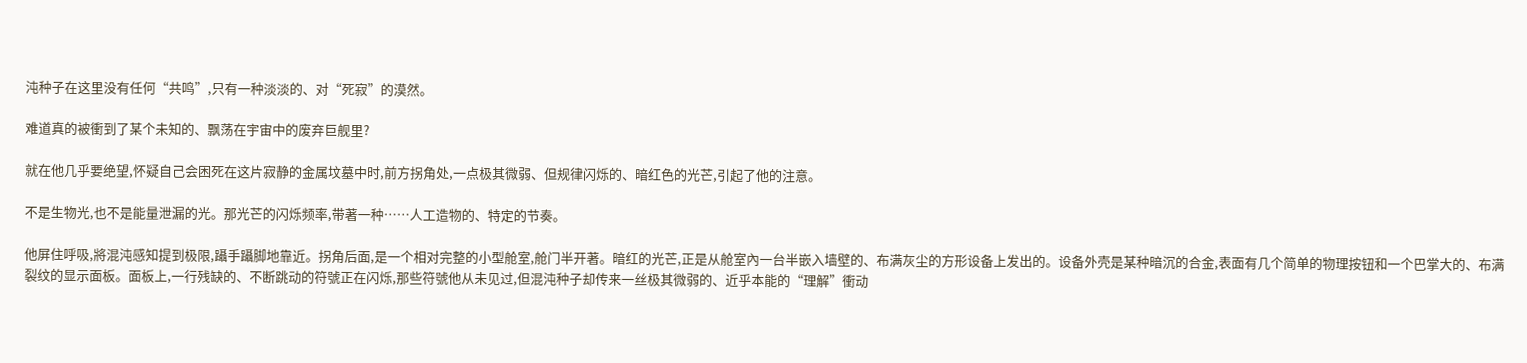沌种子在这里没有任何“共鸣”,只有一种淡淡的、对“死寂”的漠然。

难道真的被衝到了某个未知的、飘荡在宇宙中的废弃巨舰里?

就在他几乎要绝望,怀疑自己会困死在这片寂静的金属坟墓中时,前方拐角处,一点极其微弱、但规律闪烁的、暗红色的光芒,引起了他的注意。

不是生物光,也不是能量泄漏的光。那光芒的闪烁频率,带著一种……人工造物的、特定的节奏。

他屏住呼吸,將混沌感知提到极限,躡手躡脚地靠近。拐角后面,是一个相对完整的小型舱室,舱门半开著。暗红的光芒,正是从舱室內一台半嵌入墙壁的、布满灰尘的方形设备上发出的。设备外壳是某种暗沉的合金,表面有几个简单的物理按钮和一个巴掌大的、布满裂纹的显示面板。面板上,一行残缺的、不断跳动的符號正在闪烁,那些符號他从未见过,但混沌种子却传来一丝极其微弱的、近乎本能的“理解”衝动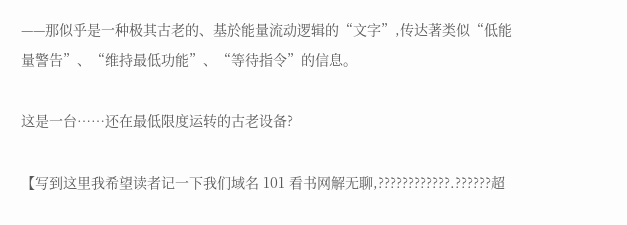——那似乎是一种极其古老的、基於能量流动逻辑的“文字”,传达著类似“低能量警告”、“维持最低功能”、“等待指令”的信息。

这是一台……还在最低限度运转的古老设备?

【写到这里我希望读者记一下我们域名 101 看书网解无聊,????????????.??????超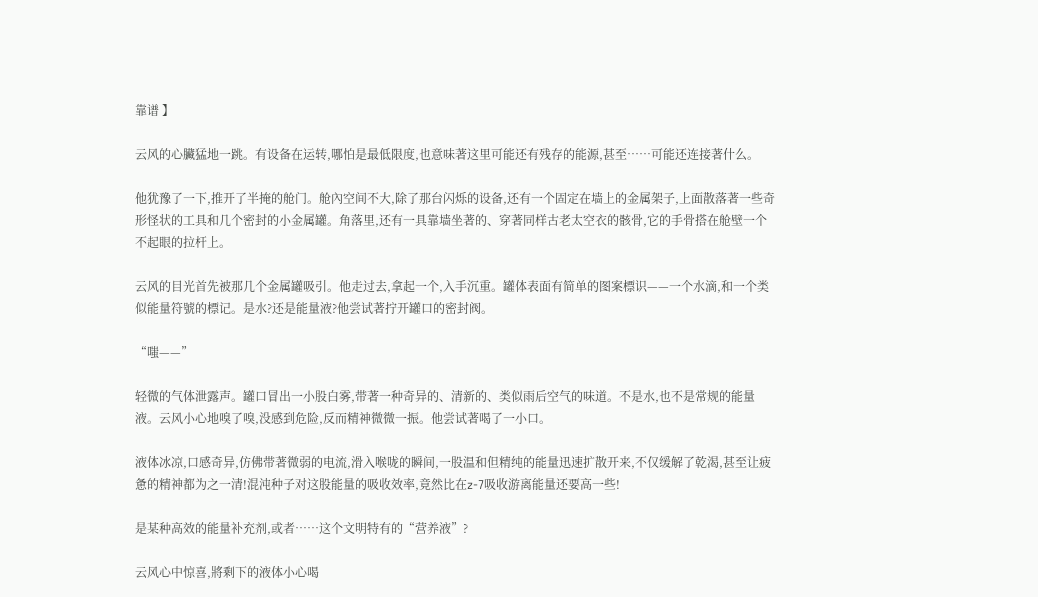靠谱 】

云风的心臟猛地一跳。有设备在运转,哪怕是最低限度,也意味著这里可能还有残存的能源,甚至……可能还连接著什么。

他犹豫了一下,推开了半掩的舱门。舱內空间不大,除了那台闪烁的设备,还有一个固定在墙上的金属架子,上面散落著一些奇形怪状的工具和几个密封的小金属罐。角落里,还有一具靠墙坐著的、穿著同样古老太空衣的骸骨,它的手骨搭在舱壁一个不起眼的拉杆上。

云风的目光首先被那几个金属罐吸引。他走过去,拿起一个,入手沉重。罐体表面有简单的图案標识——一个水滴,和一个类似能量符號的標记。是水?还是能量液?他尝试著拧开罐口的密封阀。

“嗤——”

轻微的气体泄露声。罐口冒出一小股白雾,带著一种奇异的、清新的、类似雨后空气的味道。不是水,也不是常规的能量液。云风小心地嗅了嗅,没感到危险,反而精神微微一振。他尝试著喝了一小口。

液体冰凉,口感奇异,仿佛带著微弱的电流,滑入喉咙的瞬间,一股温和但精纯的能量迅速扩散开来,不仅缓解了乾渴,甚至让疲惫的精神都为之一清!混沌种子对这股能量的吸收效率,竟然比在z-7吸收游离能量还要高一些!

是某种高效的能量补充剂,或者……这个文明特有的“营养液”?

云风心中惊喜,將剩下的液体小心喝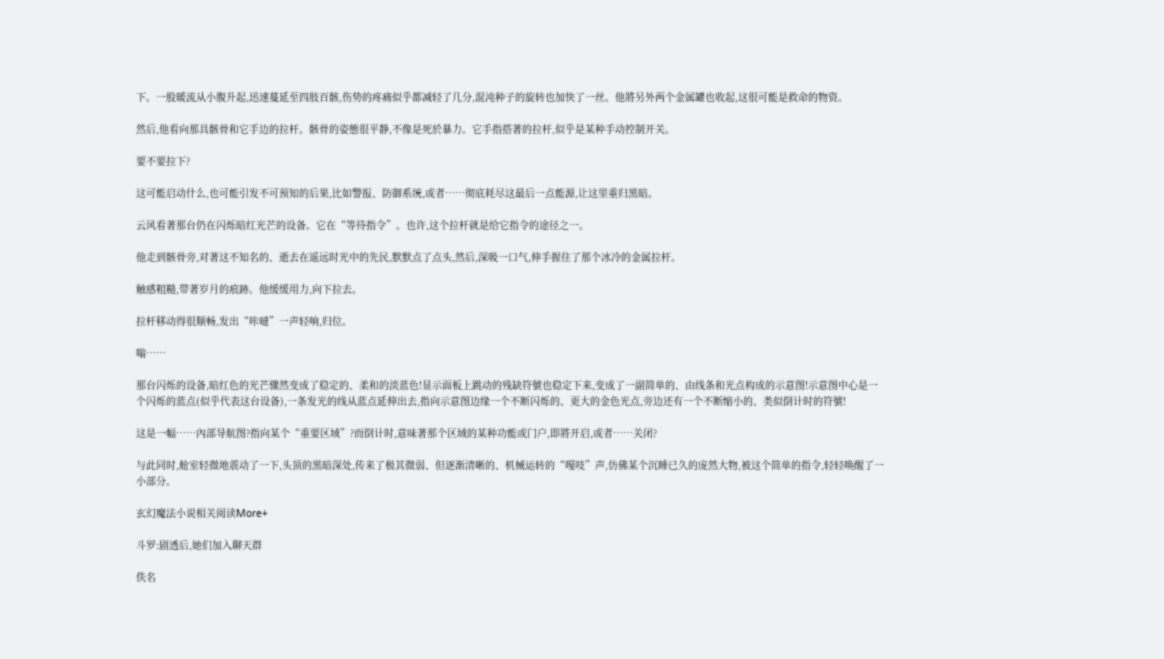下。一股暖流从小腹升起,迅速蔓延至四肢百骸,伤势的疼痛似乎都减轻了几分,混沌种子的旋转也加快了一丝。他將另外两个金属罐也收起,这很可能是救命的物资。

然后,他看向那具骸骨和它手边的拉杆。骸骨的姿態很平静,不像是死於暴力。它手指搭著的拉杆,似乎是某种手动控制开关。

要不要拉下?

这可能启动什么,也可能引发不可预知的后果,比如警报、防御系统,或者……彻底耗尽这最后一点能源,让这里重归黑暗。

云风看著那台仍在闪烁暗红光芒的设备。它在“等待指令”。也许,这个拉杆就是给它指令的途径之一。

他走到骸骨旁,对著这不知名的、逝去在遥远时光中的先民,默默点了点头,然后,深吸一口气,伸手握住了那个冰冷的金属拉杆。

触感粗糙,带著岁月的痕跡。他缓缓用力,向下拉去。

拉杆移动得很顺畅,发出“咔噠”一声轻响,归位。

嗡……

那台闪烁的设备,暗红色的光芒骤然变成了稳定的、柔和的淡蓝色!显示面板上跳动的残缺符號也稳定下来,变成了一副简单的、由线条和光点构成的示意图!示意图中心是一个闪烁的蓝点(似乎代表这台设备),一条发光的线从蓝点延伸出去,指向示意图边缘一个不断闪烁的、更大的金色光点,旁边还有一个不断缩小的、类似倒计时的符號!

这是一幅……內部导航图?指向某个“重要区域”?而倒计时,意味著那个区域的某种功能或门户,即將开启,或者……关闭?

与此同时,舱室轻微地震动了一下,头顶的黑暗深处,传来了极其微弱、但逐渐清晰的、机械运转的“嘎吱”声,仿佛某个沉睡已久的庞然大物,被这个简单的指令,轻轻唤醒了一小部分。

玄幻魔法小说相关阅读More+

斗罗:剧透后,她们加入聊天群

佚名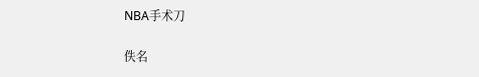NBA手术刀

佚名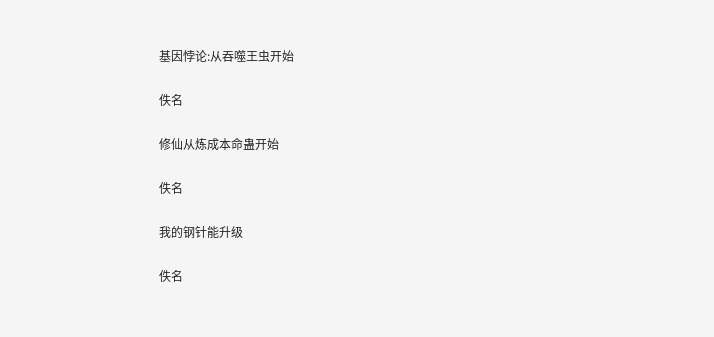基因悖论:从吞噬王虫开始

佚名

修仙从炼成本命蛊开始

佚名

我的钢针能升级

佚名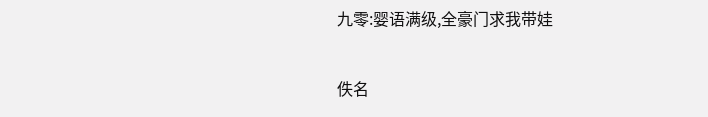九零:婴语满级,全豪门求我带娃

佚名